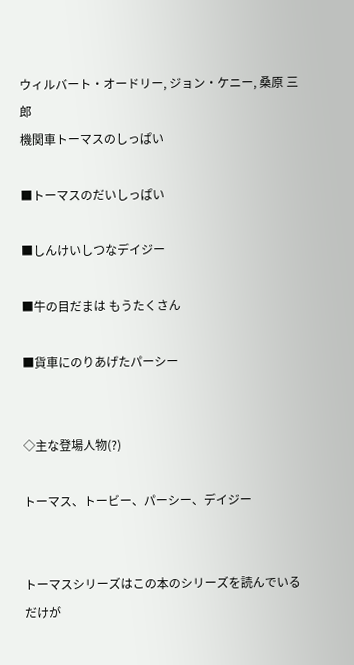ウィルバート・オードリー, ジョン・ケニー, 桑原 三郎
機関車トーマスのしっぱい

■トーマスのだいしっぱい

■しんけいしつなデイジー

■牛の目だまは もうたくさん

■貨車にのりあげたパーシー


◇主な登場人物(?)

トーマス、トービー、パーシー、デイジー


トーマスシリーズはこの本のシリーズを読んでいるだけが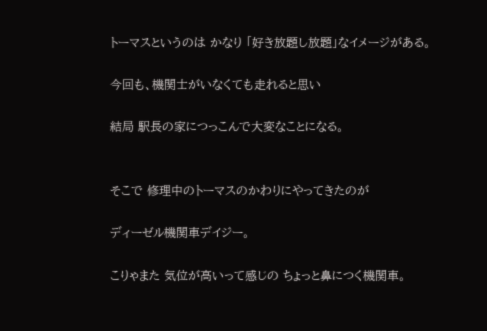トーマスというのは かなり 「好き放題し放題」なイメージがある。

今回も、機関士がいなくても走れると思い

結局 駅長の家につっこんで大変なことになる。


そこで 修理中のトーマスのかわりにやってきたのが

ディーゼル機関車デイジー。

こりゃまた 気位が高いって感じの ちょっと鼻につく機関車。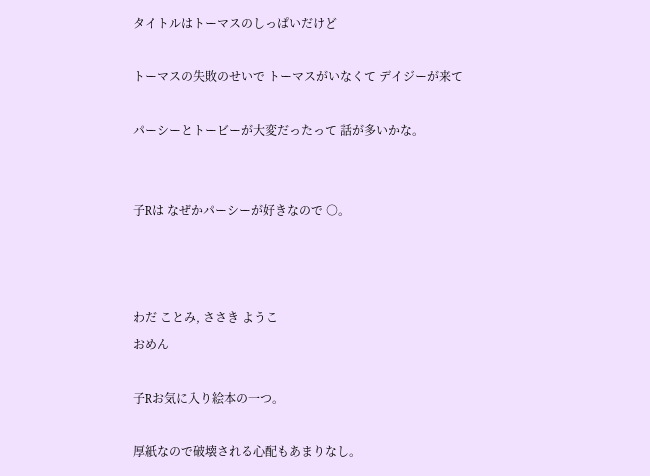タイトルはトーマスのしっぱいだけど

トーマスの失敗のせいで トーマスがいなくて デイジーが来て

パーシーとトービーが大変だったって 話が多いかな。


子Rは なぜかパーシーが好きなので ○。



わだ ことみ, ささき ようこ
おめん

子Rお気に入り絵本の一つ。

厚紙なので破壊される心配もあまりなし。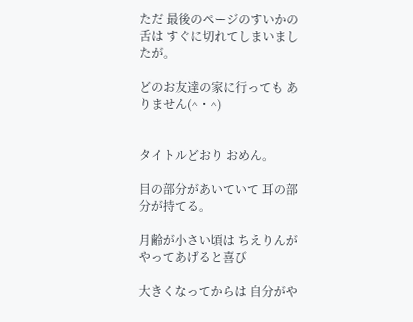ただ 最後のページのすいかの舌は すぐに切れてしまいましたが。

どのお友達の家に行っても ありません(^・^)


タイトルどおり おめん。

目の部分があいていて 耳の部分が持てる。

月齢が小さい頃は ちえりんがやってあげると喜び

大きくなってからは 自分がや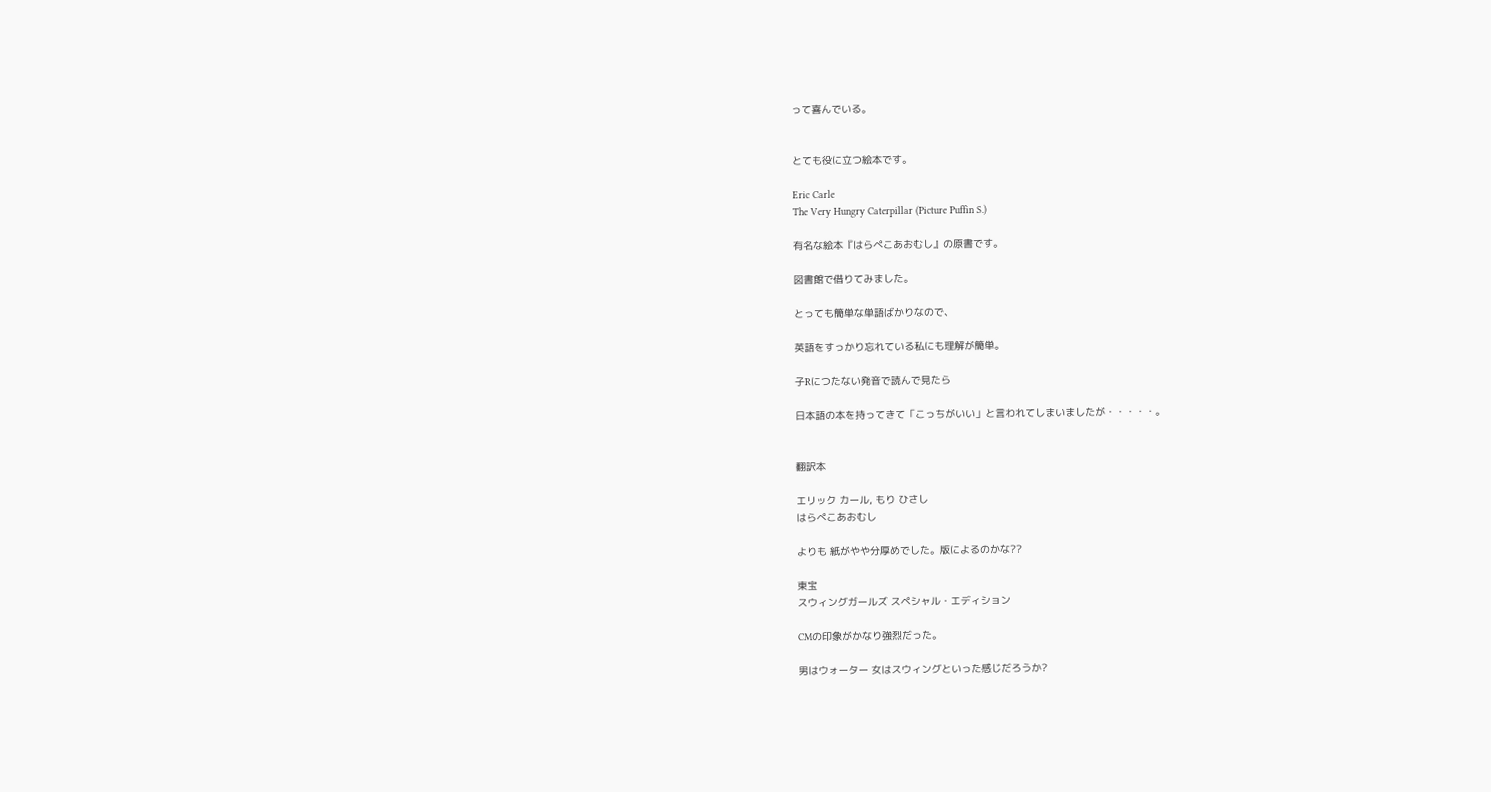って喜んでいる。


とても役に立つ絵本です。

Eric Carle
The Very Hungry Caterpillar (Picture Puffin S.)

有名な絵本『はらぺこあおむし』の原書です。

図書館で借りてみました。

とっても簡単な単語ばかりなので、

英語をすっかり忘れている私にも理解が簡単。

子Rにつたない発音で読んで見たら

日本語の本を持ってきて「こっちがいい」と言われてしまいましたが・・・・・。


翻訳本

エリック カール, もり ひさし
はらぺこあおむし

よりも 紙がやや分厚めでした。版によるのかな??

東宝
スウィングガールズ スペシャル・エディション

CMの印象がかなり強烈だった。

男はウォーター 女はスウィングといった感じだろうか?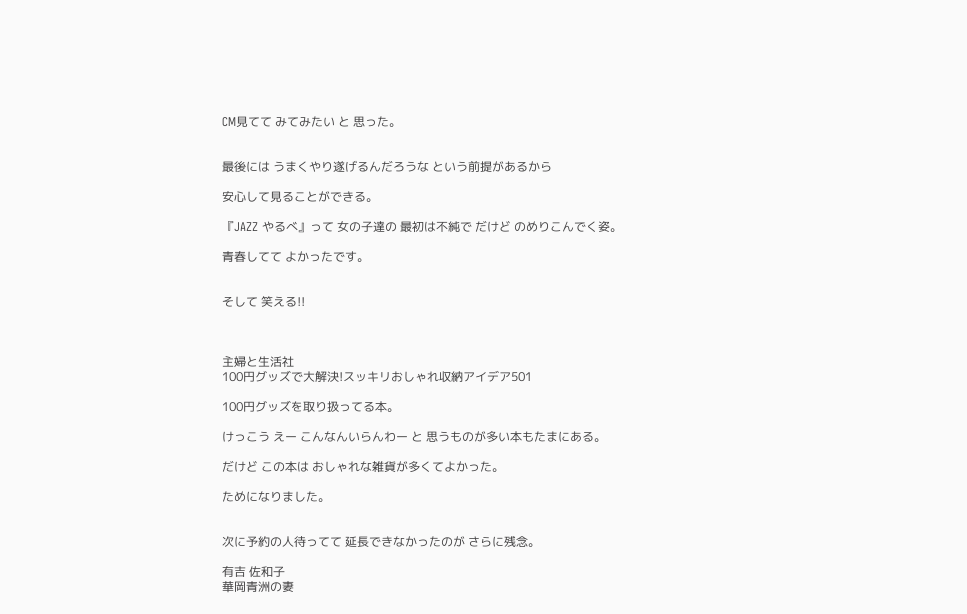CM見てて みてみたい と 思った。


最後には うまくやり遂げるんだろうな という前提があるから

安心して見ることができる。

『JAZZ やるべ』って 女の子達の 最初は不純で だけど のめりこんでく姿。

青春してて よかったです。


そして 笑える!!



主婦と生活社
100円グッズで大解決!スッキリおしゃれ収納アイデア501

100円グッズを取り扱ってる本。

けっこう えー こんなんいらんわー と 思うものが多い本もたまにある。

だけど この本は おしゃれな雑貨が多くてよかった。

ためになりました。


次に予約の人待ってて 延長できなかったのが さらに残念。

有吉 佐和子
華岡青洲の妻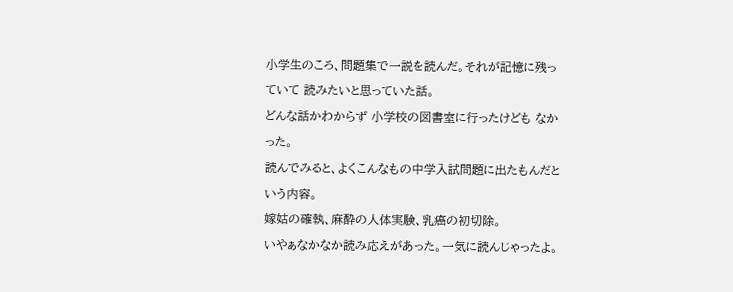小学生のころ、問題集で一説を読んだ。それが記憶に残っていて 読みたいと思っていた話。
どんな話かわからず 小学校の図書室に行ったけども なかった。
読んでみると、よくこんなもの中学入試問題に出たもんだという内容。
嫁姑の確執、麻酔の人体実験、乳癌の初切除。
いやぁなかなか読み応えがあった。一気に読んじゃったよ。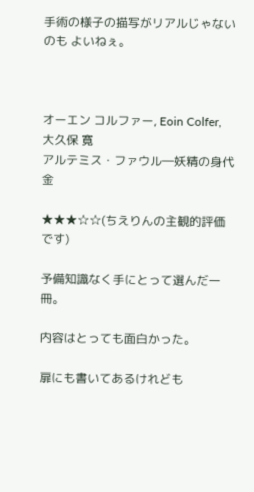手術の様子の描写がリアルじゃないのも よいねぇ。



オーエン コルファー, Eoin Colfer, 大久保 寛
アルテミス・ファウル―妖精の身代金

★★★☆☆(ちえりんの主観的評価です)

予備知識なく手にとって選んだ一冊。

内容はとっても面白かった。

扉にも書いてあるけれども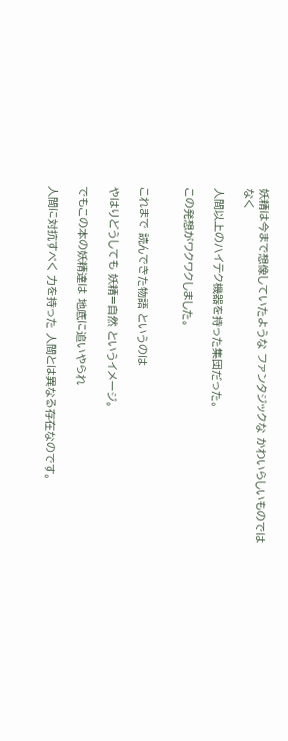妖精は今まで想像していたような ファンタジックな かわいらしいものではなく

人間以上のハイテク機器を持った集団だった。

この発想がワクワクしました。


これまで 読んできた物語 というのは

やはりどうしても 妖精=自然 というイメージ。

でもこの本の妖精達は 地底に追いやられ

人間に対抗すべく 力を持った 人間とは異なる存在なのです。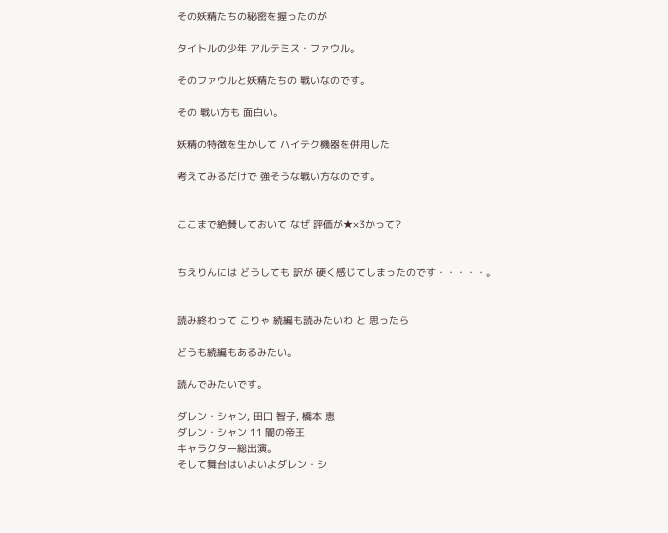その妖精たちの秘密を握ったのが

タイトルの少年 アルテミス・ファウル。

そのファウルと妖精たちの 戦いなのです。

その 戦い方も 面白い。

妖精の特徴を生かして ハイテク機器を併用した

考えてみるだけで 強そうな戦い方なのです。


ここまで絶賛しておいて なぜ 評価が★×3かって?


ちえりんには どうしても 訳が 硬く感じてしまったのです・・・・・。


読み終わって こりゃ 続編も読みたいわ と 思ったら

どうも続編もあるみたい。

読んでみたいです。

ダレン・シャン, 田口 智子, 橋本 恵
ダレン・シャン 11 闇の帝王
キャラクター総出演。
そして舞台はいよいよダレン・シ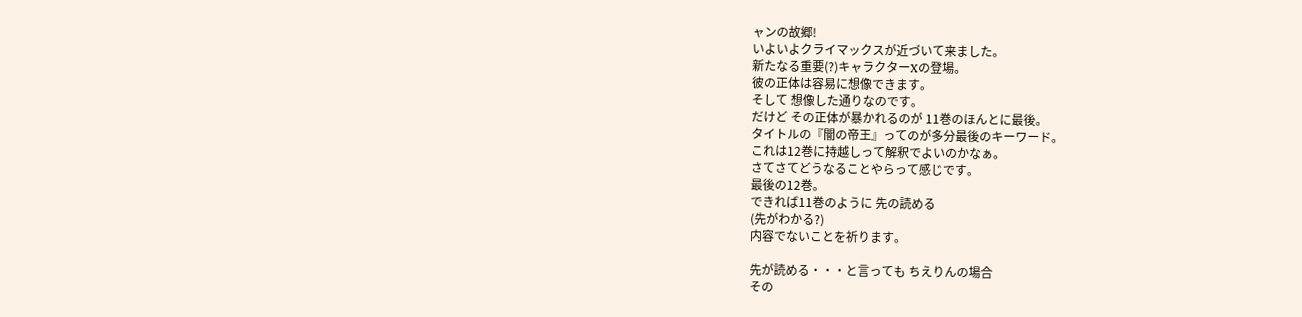ャンの故郷!
いよいよクライマックスが近づいて来ました。
新たなる重要(?)キャラクターXの登場。
彼の正体は容易に想像できます。
そして 想像した通りなのです。
だけど その正体が暴かれるのが 11巻のほんとに最後。
タイトルの『闇の帝王』ってのが多分最後のキーワード。
これは12巻に持越しって解釈でよいのかなぁ。
さてさてどうなることやらって感じです。
最後の12巻。
できれば11巻のように 先の読める
(先がわかる?)
内容でないことを祈ります。

先が読める・・・と言っても ちえりんの場合
その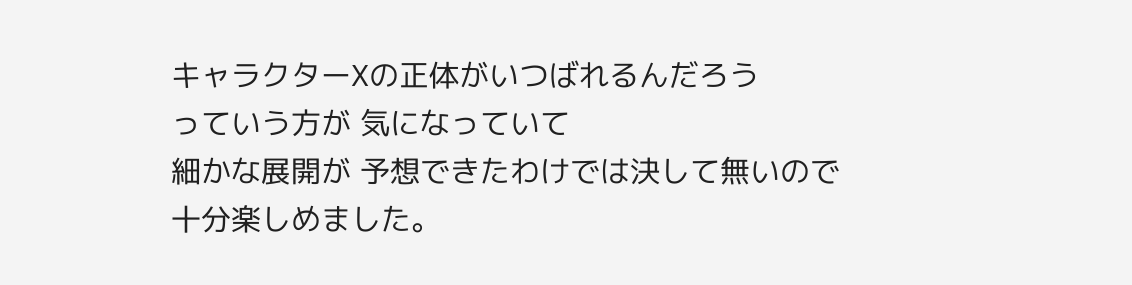キャラクターXの正体がいつばれるんだろう
っていう方が 気になっていて
細かな展開が 予想できたわけでは決して無いので
十分楽しめました。